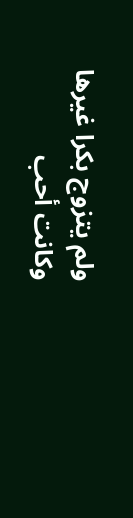ولم يتزوج بكرا غيرها وكانت أحب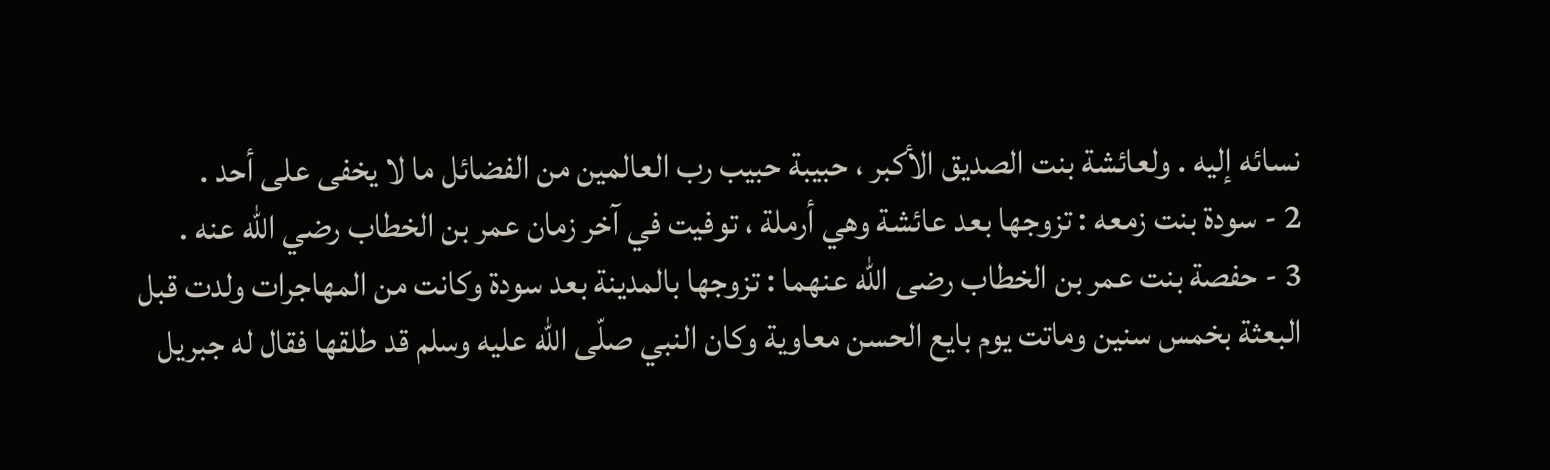نسائه إليه . ولعائشة بنت الصديق الأكبر ، حبيبة حبيب رب العالمين من الفضائل ما لا يخفى على أحد .
2 - سودة بنت زمعه : تزوجها بعد عائشة وهي أرملة ، توفيت في آخر زمان عمر بن الخطاب رضي اللّه عنه .
3 - حفصة بنت عمر بن الخطاب رضى اللّه عنهما : تزوجها بالمدينة بعد سودة وكانت من المهاجرات ولدت قبل البعثة بخمس سنين وماتت يوم بايع الحسن معاوية وكان النبي صلّى اللّه عليه وسلم قد طلقها فقال له جبريل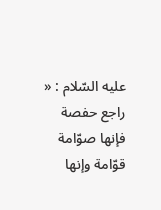عليه السّلام : « راجع حفصة فإنها صوّامة قوّامة وإنها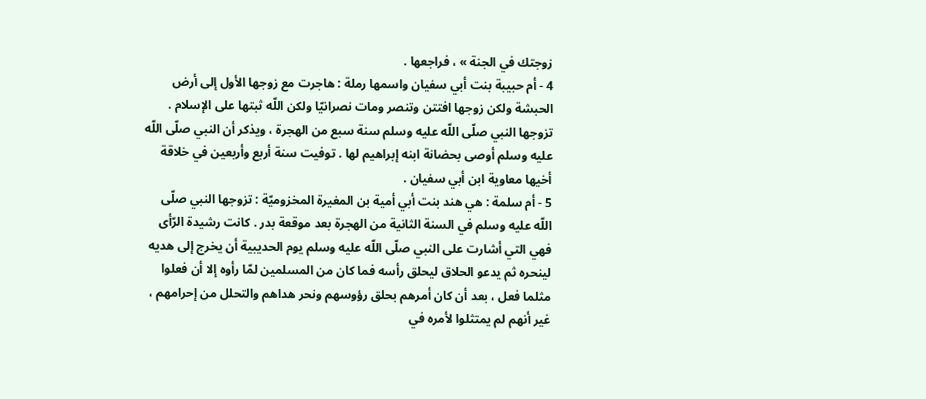زوجتك في الجنة » ، فراجعها .
4 - أم حبيبة بنت أبي سفيان واسمها رملة : هاجرت مع زوجها الأول إلى أرض الحبشة ولكن زوجها افتتن وتنصر ومات نصرانيّا ولكن اللّه ثبتها على الإسلام . تزوجها النبي صلّى اللّه عليه وسلم سنة سبع من الهجرة ، ويذكر أن النبي صلّى اللّه عليه وسلم أوصى بحضانة ابنه إبراهيم لها . توفيت سنة أربع وأربعين في خلاقة أخيها معاوية ابن أبي سفيان .
5 - أم سلمة : هي هند بنت أبي أمية بن المغيرة المخزوميّة : تزوجها النبي صلّى اللّه عليه وسلم في السنة الثانية من الهجرة بعد موقعة بدر . كانت رشيدة الرّأى فهي التي أشارت على النبي صلّى اللّه عليه وسلم يوم الحديبية أن يخرج إلى هديه لينحره ثم يدعو الحلاق ليحلق رأسه فما كان من المسلمين لمّا رأوه إلا أن فعلوا مثلما فعل ، بعد أن كان أمرهم بحلق رؤوسهم ونحر هداهم والتحلل من إحرامهم ، غير أنهم لم يمتثلوا لأمره في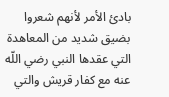بادئ الأمر لأنهم شعروا بضيق شديد من المعاهدة التي عقدها النبي رضي اللّه عنه مع كفار قريش والتي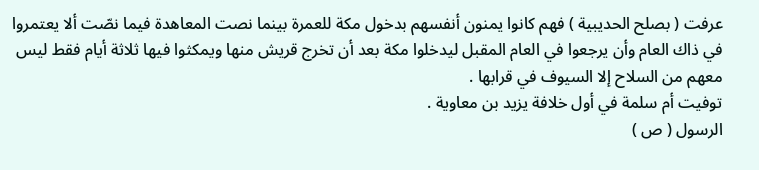عرفت ( بصلح الحديبية ) فهم كانوا يمنون أنفسهم بدخول مكة للعمرة بينما نصت المعاهدة فيما نصّت ألا يعتمروا في ذاك العام وأن يرجعوا في العام المقبل ليدخلوا مكة بعد أن تخرج قريش منها ويمكثوا فيها ثلاثة أيام فقط ليس معهم من السلاح إلا السيوف في قرابها .
توفيت أم سلمة في أول خلافة يزيد بن معاوية .
الرسول ( ص )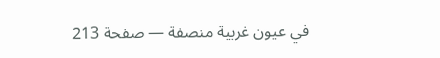في عيون غربية منصفة — صفحة 213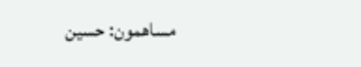مساهمون: حسين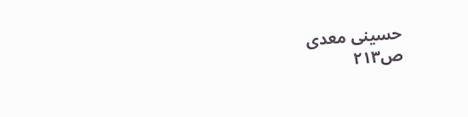حسينى معدى
ص٢١٣